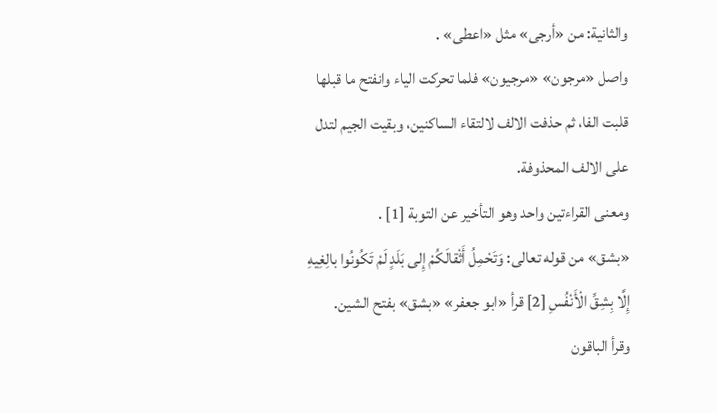والثانية: من «أرجى» مثل «اعطى» .
واصل «مرجون» «مرجيون» فلما تحركت الياء وانفتح ما قبلها قلبت الفا، ثم حذفت الالف لالتقاء الساكنين، وبقيت الجيم لتدل على الالف المحذوفة.
ومعنى القراءتين واحد وهو التأخير عن التوبة [1] .
«بشق» من قوله تعالى: وَتَحْمِلُ أَثْقالَكُمْ إِلى بَلَدٍ لَمْ تَكُونُوا بالِغِيهِ إِلَّا بِشِقِّ الْأَنْفُسِ [2] قرأ «ابو جعفر» «بشق» بفتح الشين.
وقرأ الباقون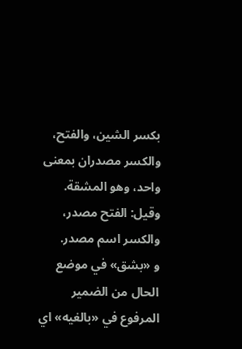بكسر الشين، والفتح، والكسر مصدران بمعنى واحد، وهو المشقة.
وقيل: الفتح مصدر، والكسر اسم مصدر.
و «بشق» في موضع الحال من الضمير المرفوع في «بالغيه» اي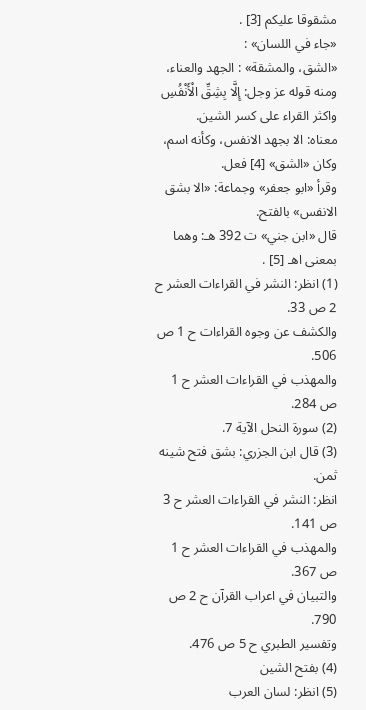مشقوقا عليكم [3] .
«جاء في اللسان» :
«الشق، والمشقة» : الجهد والعناء، ومنه قوله عز وجل: إِلَّا بِشِقِّ الْأَنْفُسِ واكثر القراء على كسر الشين.
معناه: الا بجهد الانفس، وكأنه اسم، وكان «الشق» [4] فعل.
وقرأ «ابو جعفر» وجماعة: «الا بشق الانفس» بالفتح.
قال «ابن جني» ت 392 هـ: وهما بمعنى اهـ [5] .
(1) انظر: النشر في القراءات العشر ح 2 ص 33.
والكشف عن وجوه القراءات ح 1 ص 506.
والمهذب في القراءات العشر ح 1 ص 284.
(2) سورة النحل الآية 7.
(3) قال ابن الجزري: بشق فتح شينه ثمن.
انظر: النشر في القراءات العشر ح 3 ص 141.
والمهذب في القراءات العشر ح 1 ص 367.
والتبيان في اعراب القرآن ح 2 ص 790.
وتفسير الطبري ح 5 ص 476.
(4) بفتح الشين
(5) انظر: لسان العرب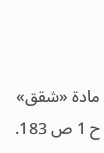مادة «شقق» ح 1 ص 183.